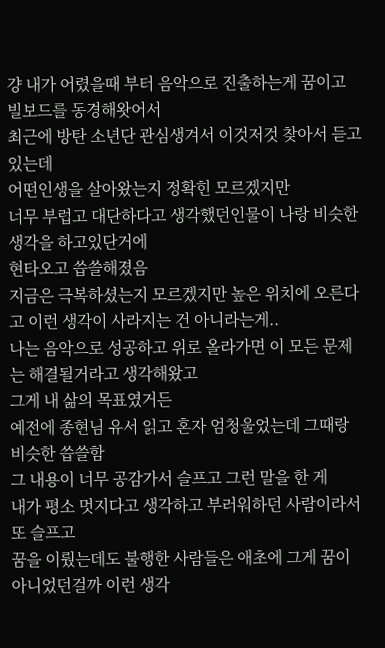걍 내가 어렸을때 부터 음악으로 진출하는게 꿈이고 빌보드를 동경해왓어서
최근에 방탄 소년단 관심생겨서 이것저것 찾아서 듣고있는데
어떤인생을 살아왔는지 정확힌 모르겠지만
너무 부럽고 대단하다고 생각했던인물이 나랑 비슷한 생각을 하고있단거에
현타오고 씁쓸해졌음
지금은 극복하셨는지 모르겠지만 높은 위치에 오른다고 이런 생각이 사라지는 건 아니라는게..
나는 음악으로 성공하고 위로 올라가면 이 모든 문제는 해결될거라고 생각해왔고
그게 내 삶의 목표였거든
예전에 종현님 유서 읽고 혼자 엄청울었는데 그때랑 비슷한 씁쓸함
그 내용이 너무 공감가서 슬프고 그런 말을 한 게
내가 평소 멋지다고 생각하고 부러워하던 사람이라서 또 슬프고
꿈을 이뤘는데도 불행한 사람들은 애초에 그게 꿈이 아니었던걸까 이런 생각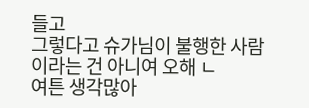들고
그렇다고 슈가님이 불행한 사람이라는 건 아니여 오해 ㄴ
여튼 생각많아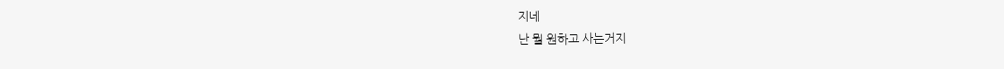지네
난 뭘 원하고 사는거지